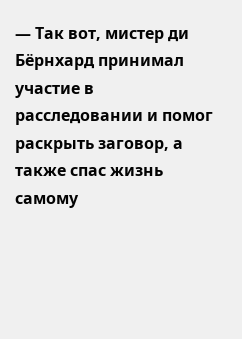— Так вот, мистер ди Бёрнхард принимал участие в расследовании и помог раскрыть заговор, а также спас жизнь самому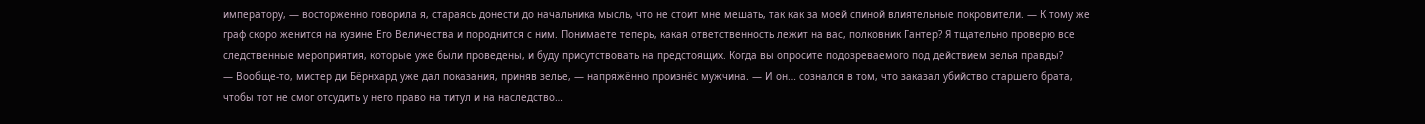императору, — восторженно говорила я, стараясь донести до начальника мысль, что не стоит мне мешать, так как за моей спиной влиятельные покровители. — К тому же граф скоро женится на кузине Его Величества и породнится с ним. Понимаете теперь, какая ответственность лежит на вас, полковник Гантер? Я тщательно проверю все следственные мероприятия, которые уже были проведены, и буду присутствовать на предстоящих. Когда вы опросите подозреваемого под действием зелья правды?
— Вообще-то, мистер ди Бёрнхард уже дал показания, приняв зелье, — напряжённо произнёс мужчина. — И он… сознался в том, что заказал убийство старшего брата, чтобы тот не смог отсудить у него право на титул и на наследство…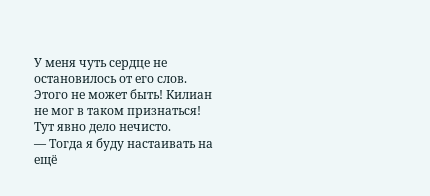У меня чуть сердце не остановилось от его слов. Этого не может быть! Килиан не мог в таком признаться! Тут явно дело нечисто.
— Тогда я буду настаивать на ещё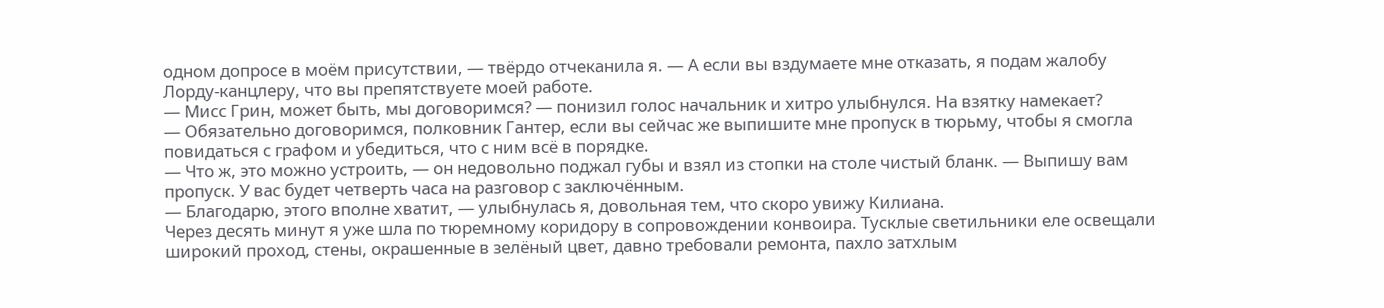одном допросе в моём присутствии, — твёрдо отчеканила я. — А если вы вздумаете мне отказать, я подам жалобу Лорду-канцлеру, что вы препятствуете моей работе.
— Мисс Грин, может быть, мы договоримся? — понизил голос начальник и хитро улыбнулся. На взятку намекает?
— Обязательно договоримся, полковник Гантер, если вы сейчас же выпишите мне пропуск в тюрьму, чтобы я смогла повидаться с графом и убедиться, что с ним всё в порядке.
— Что ж, это можно устроить, — он недовольно поджал губы и взял из стопки на столе чистый бланк. — Выпишу вам пропуск. У вас будет четверть часа на разговор с заключённым.
— Благодарю, этого вполне хватит, — улыбнулась я, довольная тем, что скоро увижу Килиана.
Через десять минут я уже шла по тюремному коридору в сопровождении конвоира. Тусклые светильники еле освещали широкий проход, стены, окрашенные в зелёный цвет, давно требовали ремонта, пахло затхлым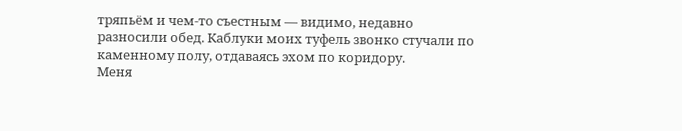тряпьём и чем-то съестным — видимо, недавно разносили обед. Каблуки моих туфель звонко стучали по каменному полу, отдаваясь эхом по коридору.
Меня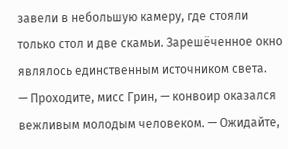завели в небольшую камеру, где стояли только стол и две скамьи. Зарешёченное окно являлось единственным источником света.
— Проходите, мисс Грин, — конвоир оказался вежливым молодым человеком. — Ожидайте,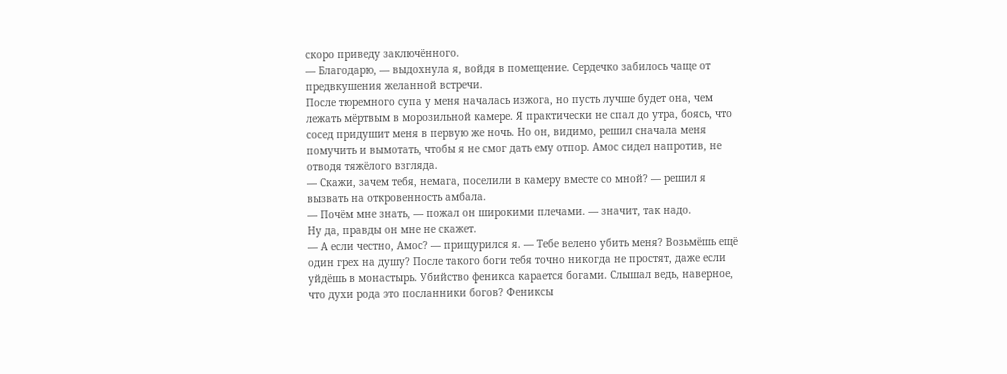скоро приведу заключённого.
— Благодарю, — выдохнула я, войдя в помещение. Сердечко забилось чаще от предвкушения желанной встречи.
После тюремного супа у меня началась изжога, но пусть лучше будет она, чем лежать мёртвым в морозильной камере. Я практически не спал до утра, боясь, что сосед придушит меня в первую же ночь. Но он, видимо, решил сначала меня помучить и вымотать, чтобы я не смог дать ему отпор. Амос сидел напротив, не отводя тяжёлого взгляда.
— Скажи, зачем тебя, немага, поселили в камеру вместе со мной? — решил я вызвать на откровенность амбала.
— Почём мне знать, — пожал он широкими плечами. — значит, так надо.
Ну да, правды он мне не скажет.
— А если честно, Амос? — прищурился я. — Тебе велено убить меня? Возьмёшь ещё один грех на душу? После такого боги тебя точно никогда не простят, даже если уйдёшь в монастырь. Убийство феникса карается богами. Слышал ведь, наверное, что духи рода это посланники богов? Фениксы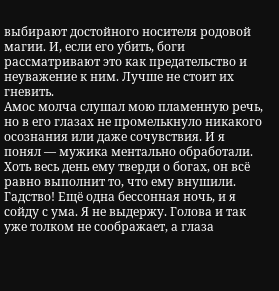выбирают достойного носителя родовой магии. И, если его убить, боги рассматривают это как предательство и неуважение к ним. Лучше не стоит их гневить.
Амос молча слушал мою пламенную речь, но в его глазах не промелькнуло никакого осознания или даже сочувствия. И я понял — мужика ментально обработали. Хоть весь день ему тверди о богах, он всё равно выполнит то, что ему внушили. Гадство! Ещё одна бессонная ночь, и я сойду с ума. Я не выдержу. Голова и так уже толком не соображает, а глаза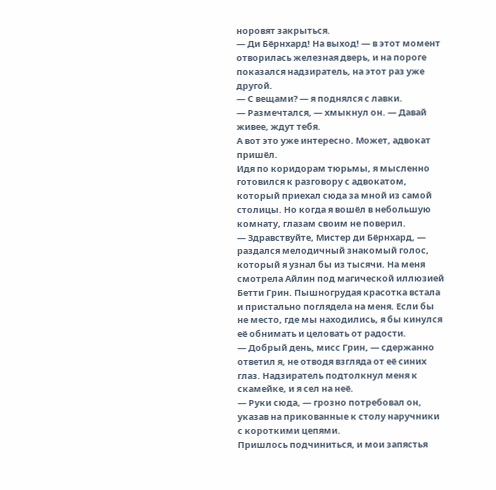норовят закрыться.
— Ди Бёрнхард! На выход! — в этот момент отворилась железная дверь, и на пороге показался надзиратель, на этот раз уже другой.
— С вещами? — я поднялся с лавки.
— Размечтался, — хмыкнул он. — Давай живее, ждут тебя.
А вот это уже интересно. Может, адвокат пришёл.
Идя по коридорам тюрьмы, я мысленно готовился к разговору с адвокатом, который приехал сюда за мной из самой столицы. Но когда я вошёл в небольшую комнату, глазам своим не поверил.
— Здравствуйте, Мистер ди Бёрнхард, — раздался мелодичный знакомый голос, который я узнал бы из тысячи. На меня смотрела Айлин под магической иллюзией Бетти Грин. Пышногрудая красотка встала и пристально поглядела на меня. Если бы не место, где мы находились, я бы кинулся её обнимать и целовать от радости.
— Добрый день, мисс Грин, — сдержанно ответил я, не отводя взгляда от её синих глаз. Надзиратель подтолкнул меня к скамейке, и я сел на неё.
— Руки сюда, — грозно потребовал он, указав на прикованные к столу наручники с короткими цепями.
Пришлось подчиниться, и мои запястья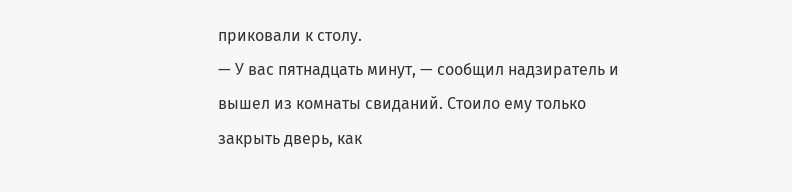приковали к столу.
— У вас пятнадцать минут, — сообщил надзиратель и вышел из комнаты свиданий. Стоило ему только закрыть дверь, как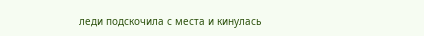леди подскочила с места и кинулась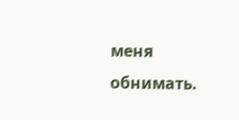меня обнимать.